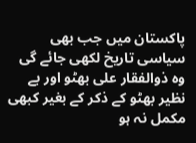پاکستان میں جب بھی سیاسی تاریخ لکھی جائے گی وہ ذوالفقار علی بھٹو اور بے نظیر بھٹو کے ذکر کے بغیر کبھی مکمل نہ ہو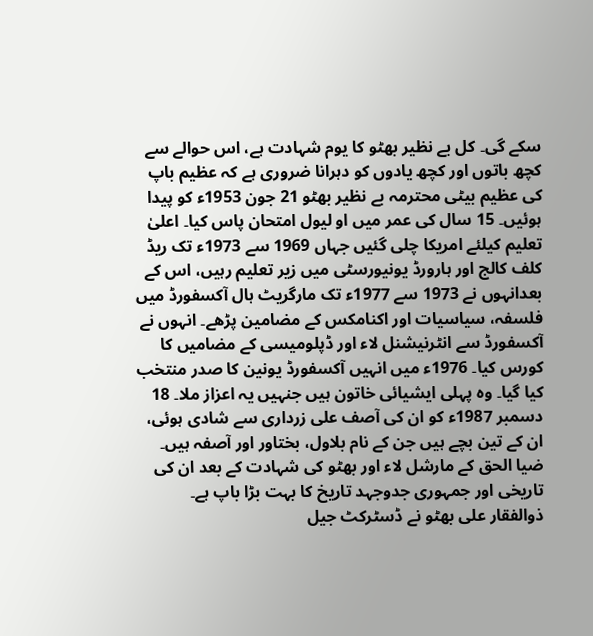سکے گی۔ کل بے نظیر بھٹو کا یوم شہادت ہے، اس حوالے سے کچھ باتوں اور کچھ یادوں کو دہرانا ضروری ہے کہ عظیم باپ کی عظیم بیٹی محترمہ بے نظیر بھٹو 21 جون 1953ء کو پیدا ہوئیں۔ 15 سال کی عمر میں او لیول امتحان پاس کیا۔ اعلیٰ تعلیم کیلئے امریکا چلی گئیں جہاں 1969 سے 1973ء تک ریڈ کلف کالج اور ہارورڈ یونیورسٹی میں زیر تعلیم رہیں، اس کے بعدانہوں نے 1973 سے 1977ء تک مارگریٹ ہال آکسفورڈ میں فلسفہ، سیاسیات اور اکنامکس کے مضامین پڑھے۔ انہوں نے آکسفورڈ سے انٹرنیشنل لاء اور ڈپلومیسی کے مضامیں کا کورس کیا۔ 1976ء میں انہیں آکسفورڈ یونین کا صدر منتخب کیا گیا۔ وہ پہلی ایشیائی خاتون ہیں جنہیں یہ اعزاز ملا۔ 18 دسمبر 1987ء کو ان کی آصف علی زرداری سے شادی ہوئی، ان کے تین بچے ہیں جن کے نام بلاول، بختاور اور آصفہ ہیں۔ ضیا الحق کے مارشل لاء اور بھٹو کی شہادت کے بعد ان کی تاریخی اور جمہوری جدوجہد تاریخ کا بہت بڑا باپ ہے۔
ذوالفقار علی بھٹو نے ڈسٹرکٹ جیل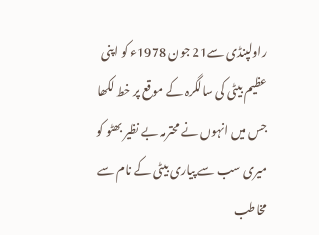راولپنڈی سے21 جون 1978ء کو اپنی عظیم بیٹی کی سالگرہ کے موقع پر خط لکھا جس میں انہوں نے محترمہ بے نظیر بھٹو کو میری سب سے پیاری بیٹی کے نام سے مخاطب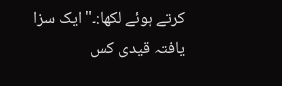کرتے ہوئے لکھا:۔"ایک سزا یافتہ قیدی کس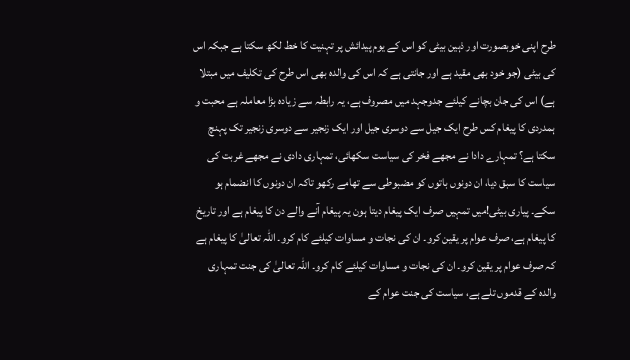طرح اپنی خوبصورت اور ذہین بیٹی کو اس کے یوم پیدائش پر تہنیت کا خط لکھ سکتا ہے جبکہ اس کی بیٹی (جو خود بھی مقید ہے اور جانتی ہے کہ اس کی والدہ بھی اس طرح کی تکلیف میں مبتلا ہے) اس کی جان بچانے کیلئے جدوجہد میں مصروف ہے، یہ رابطہ سے زیادہ بڑا معاملہ ہے محبت و ہمدردی کا پیغام کس طرح ایک جیل سے دوسری جیل اور ایک زنجیر سے دوسری زنجیر تک پہنچ سکتا ہے؟ تمہارے دادا نے مجھے فخر کی سیاست سکھائی، تمہاری دادی نے مجھے غربت کی سیاست کا سبق دیا، ان دونوں باتوں کو مضبوطی سے تھامے رکھو تاکہ ان دونوں کا انضمام ہو سکے۔ پیاری بیٹی!میں تمہیں صرف ایک پیغام دیتا ہون یہ پیغام آنے والے دن کا پیغام ہے اور تاریخ کا پیغام ہے، صرف عوام پر یقین کرو۔ ان کی نجات و مساوات کیلئے کام کرو۔ اللہ تعالیٰ کا پیغام ہے کہ صرف عوام پر یقین کرو۔ ان کی نجات و مساوات کیلئے کام کرو۔ اللہ تعالیٰ کی جنت تمہاری والدہ کے قدموں تلے ہے، سیاست کی جنت عوام کے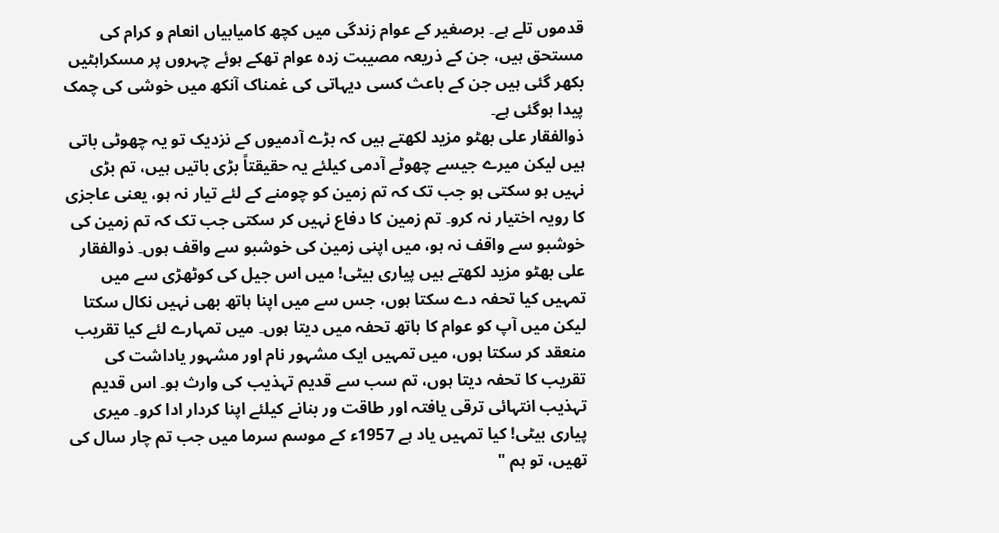قدموں تلے ہے۔ برصغیر کے عوام زندگی میں کچھ کامیابیاں انعام و کرام کی مستحق ہیں، جن کے ذریعہ مصیبت زدہ عوام تھکے ہوئے چہروں پر مسکراہٹیں بکھر گئی ہیں جن کے باعث کسی دیہاتی کی غمناک آنکھ میں خوشی کی چمک پیدا ہوگئی ہے۔
ذوالفقار علی بھٹو مزید لکھتے ہیں کہ بڑے آدمیوں کے نزدیک تو یہ چھوٹی باتی ہیں لیکن میرے جیسے چھوٹے آدمی کیلئے یہ حقیقتاً بڑی باتیں ہیں، تم بڑی نہیں ہو سکتی ہو جب تک کہ تم زمین کو چومنے کے لئے تیار نہ ہو، یعنی عاجزی کا رویہ اختیار نہ کرو۔ تم زمین کا دفاع نہیں کر سکتی جب تک کہ تم زمین کی خوشبو سے واقف نہ ہو، میں اپنی زمین کی خوشبو سے واقف ہوں۔ ذوالفقار علی بھٹو مزید لکھتے ہیں پیاری بیٹی! میں اس جیل کی کوٹھڑی سے میں تمہیں کیا تحفہ دے سکتا ہوں، جس سے میں اپنا ہاتھ بھی نہیں نکال سکتا لیکن میں آپ کو عوام کا ہاتھ تحفہ میں دیتا ہوں۔ میں تمہارے لئے کیا تقریب منعقد کر سکتا ہوں، میں تمہیں ایک مشہور نام اور مشہور یاداشت کی تقریب کا تحفہ دیتا ہوں، تم سب سے قدیم تہذیب کی وارث ہو۔ اس قدیم تہذیب انتہائی ترقی یافتہ اور طاقت ور بنانے کیلئے اپنا کردار ادا کرو۔ میری پیاری بیٹی! کیا تمہیں یاد ہے 1957ء کے موسم سرما میں جب تم چار سال کی تھیں، تو ہم "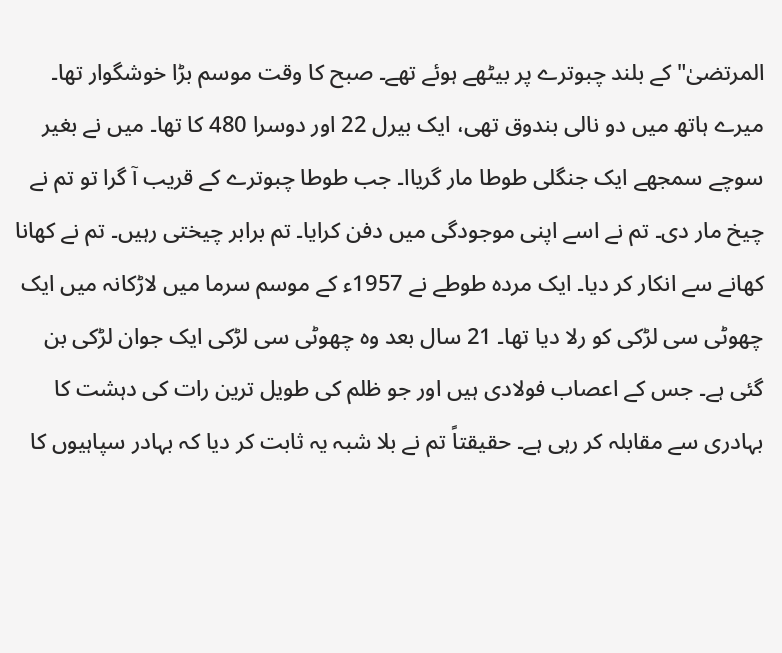المرتضیٰ" کے بلند چبوترے پر بیٹھے ہوئے تھے۔ صبح کا وقت موسم بڑا خوشگوار تھا۔ میرے ہاتھ میں دو نالی بندوق تھی، ایک بیرل 22 اور دوسرا 480 کا تھا۔ میں نے بغیر سوچے سمجھے ایک جنگلی طوطا مار گریاا۔ جب طوطا چبوترے کے قریب آ گرا تو تم نے چیخ مار دی۔ تم نے اسے اپنی موجودگی میں دفن کرایا۔ تم برابر چیختی رہیں۔ تم نے کھانا کھانے سے انکار کر دیا۔ ایک مردہ طوطے نے 1957ء کے موسم سرما میں لاڑکانہ میں ایک چھوٹی سی لڑکی کو رلا دیا تھا۔ 21 سال بعد وہ چھوٹی سی لڑکی ایک جوان لڑکی بن گئی ہے۔ جس کے اعصاب فولادی ہیں اور جو ظلم کی طویل ترین رات کی دہشت کا بہادری سے مقابلہ کر رہی ہے۔ حقیقتاً تم نے بلا شبہ یہ ثابت کر دیا کہ بہادر سپاہیوں کا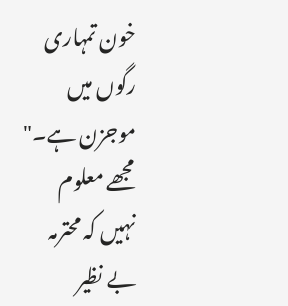خون تمہاری رگوں میں موجزن ہے۔"
مجھے معلوم نہیں کہ محترمہ بے نظیر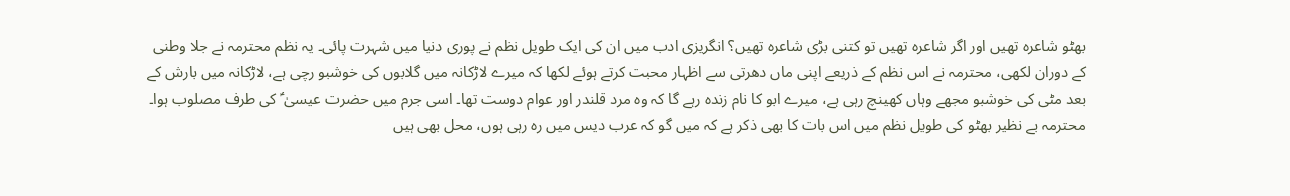بھٹو شاعرہ تھیں اور اگر شاعرہ تھیں تو کتنی بڑی شاعرہ تھیں؟ انگریزی ادب میں ان کی ایک طویل نظم نے پوری دنیا میں شہرت پائی۔ یہ نظم محترمہ نے جلا وطنی کے دوران لکھی، محترمہ نے اس نظم کے ذریعے اپنی ماں دھرتی سے اظہار محبت کرتے ہوئے لکھا کہ میرے لاڑکانہ میں گلابوں کی خوشبو رچی ہے، لاڑکانہ میں بارش کے بعد مٹی کی خوشبو مجھے وہاں کھینچ رہی ہے، میرے ابو کا نام زندہ رہے گا کہ وہ مرد قلندر اور عوام دوست تھا۔ اسی جرم میں حضرت عیسیٰ ؑ کی طرف مصلوب ہوا۔ محترمہ بے نظیر بھٹو کی طویل نظم میں اس بات کا بھی ذکر ہے کہ میں گو کہ عرب دیس میں رہ رہی ہوں، محل بھی ہیں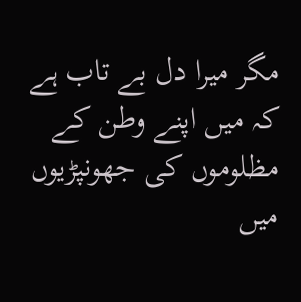مگر میرا دل بے تاب ہے کہ میں اپنے وطن کے مظلوموں کی جھونپڑیوں میں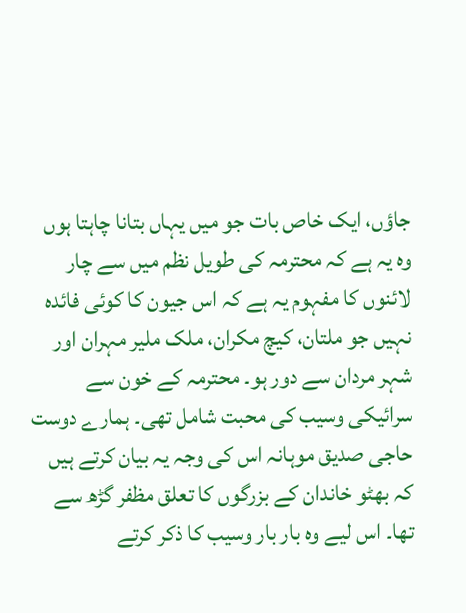جاؤں، ایک خاص بات جو میں یہاں بتانا چاہتا ہوں وہ یہ ہے کہ محترمہ کی طویل نظم میں سے چار لائنوں کا مفہوم یہ ہے کہ اس جیون کا کوئی فائدہ نہیں جو ملتان، کیچ مکران، ملک ملیر مہران اور شہر مردان سے دور ہو۔ محترمہ کے خون سے سرائیکی وسیب کی محبت شامل تھی۔ ہمارے دوست حاجی صدیق موہانہ اس کی وجہ یہ بیان کرتے ہیں کہ بھٹو خاندان کے بزرگوں کا تعلق مظفر گڑھ سے تھا۔ اس لیے وہ بار بار وسیب کا ذکر کرتے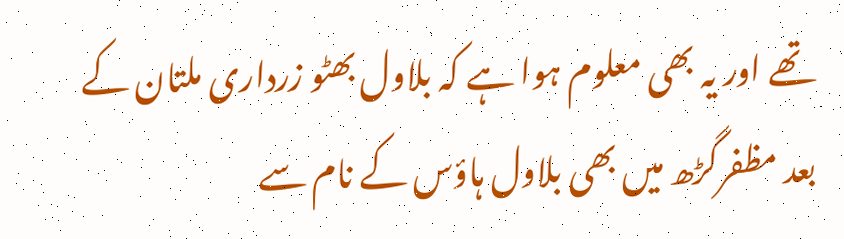تھے اور یہ بھی معلوم ہوا ہے کہ بلاول بھٹو زرداری ملتان کے بعد مظفرگڑھ میں بھی بلاول ہاؤس کے نام سے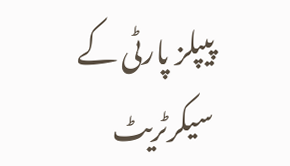پیپلز پارٹی کے سیکرٹریٹ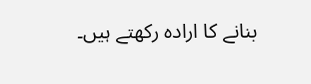بنانے کا ارادہ رکھتے ہیں۔